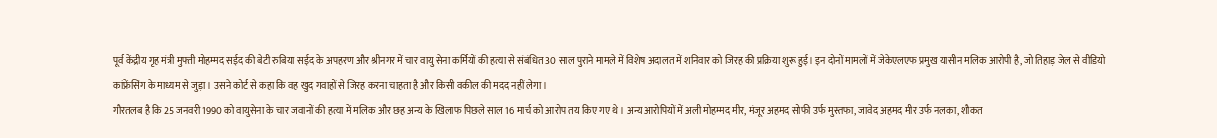पूर्व केंद्रीय गृह मंत्री मुफ्ती मोहम्मद सईद की बेटी रुबिया सईद के अपहरण और श्रीनगर में चार वायु सेना कर्मियों की हत्या से संबंधित 30 साल पुराने मामले में विशेष अदालत में शनिवार को जिरह की प्रक्रिया शुरू हुई। इन दोनों मामलों में जेकेएलएफ प्रमुख यासीन मलिक आरोपी है, जो तिहाड़ जेल से वीडियो कांफ्रेंसिंग के माध्यम से जुड़ा। उसने कोर्ट से कहा कि वह खुद गवाहों से जिरह करना चाहता है और किसी वकील की मदद नहीं लेगा।
गौरतलब है कि 25 जनवरी 1990 को वायुसेना के चार जवानों की हत्या में मलिक और छह अन्य के खिलाफ पिछले साल 16 मार्च को आरोप तय किए गए थे। अन्य आरोपियों में अली मोहम्मद मीर, मंजूर अहमद सोफी उर्फ मुस्तफा, जावेद अहमद मीर उर्फ नलका, शौकत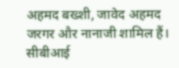अहमद बख्शी, जावेद अहमद जरगर और नानाजी शामिल हैं। सीबीआई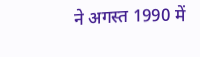ने अगस्त 1990 में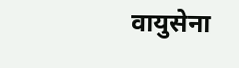वायुसेना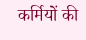कर्मियों की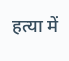हत्या में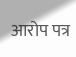आरोप पत्र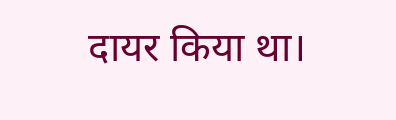दायर किया था।